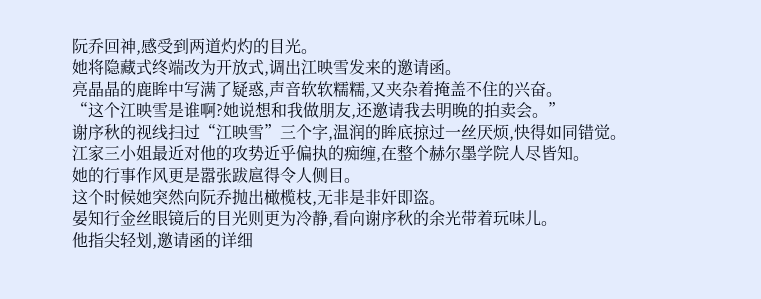阮乔回神,感受到两道灼灼的目光。
她将隐藏式终端改为开放式,调出江映雪发来的邀请函。
亮晶晶的鹿眸中写满了疑惑,声音软软糯糯,又夹杂着掩盖不住的兴奋。
“这个江映雪是谁啊?她说想和我做朋友,还邀请我去明晚的拍卖会。”
谢序秋的视线扫过“江映雪”三个字,温润的眸底掠过一丝厌烦,快得如同错觉。
江家三小姐最近对他的攻势近乎偏执的痴缠,在整个赫尔墨学院人尽皆知。
她的行事作风更是嚣张跋扈得令人侧目。
这个时候她突然向阮乔抛出橄榄枝,无非是非奸即盗。
晏知行金丝眼镜后的目光则更为冷静,看向谢序秋的余光带着玩味儿。
他指尖轻划,邀请函的详细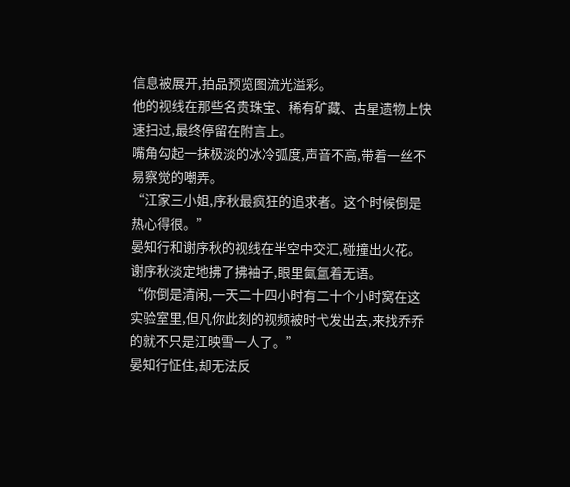信息被展开,拍品预览图流光溢彩。
他的视线在那些名贵珠宝、稀有矿藏、古星遗物上快速扫过,最终停留在附言上。
嘴角勾起一抹极淡的冰冷弧度,声音不高,带着一丝不易察觉的嘲弄。
“江家三小姐,序秋最疯狂的追求者。这个时候倒是热心得很。”
晏知行和谢序秋的视线在半空中交汇,碰撞出火花。
谢序秋淡定地拂了拂袖子,眼里氤氲着无语。
“你倒是清闲,一天二十四小时有二十个小时窝在这实验室里,但凡你此刻的视频被时弋发出去,来找乔乔的就不只是江映雪一人了。”
晏知行怔住,却无法反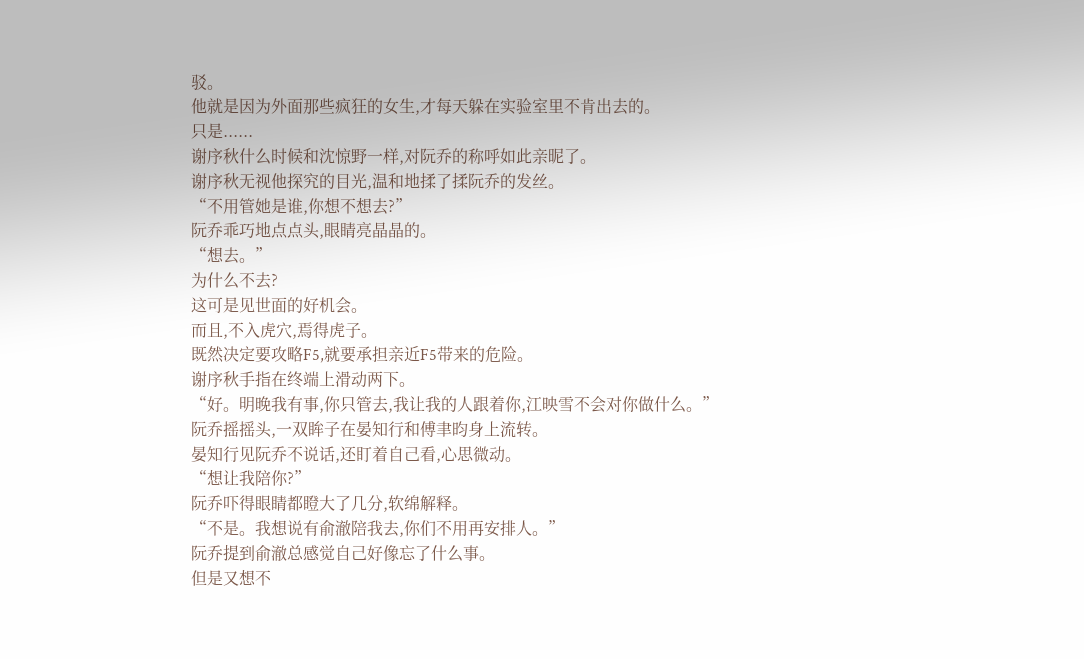驳。
他就是因为外面那些疯狂的女生,才每天躲在实验室里不肯出去的。
只是......
谢序秋什么时候和沈惊野一样,对阮乔的称呼如此亲昵了。
谢序秋无视他探究的目光,温和地揉了揉阮乔的发丝。
“不用管她是谁,你想不想去?”
阮乔乖巧地点点头,眼睛亮晶晶的。
“想去。”
为什么不去?
这可是见世面的好机会。
而且,不入虎穴,焉得虎子。
既然决定要攻略F5,就要承担亲近F5带来的危险。
谢序秋手指在终端上滑动两下。
“好。明晚我有事,你只管去,我让我的人跟着你,江映雪不会对你做什么。”
阮乔摇摇头,一双眸子在晏知行和傅聿昀身上流转。
晏知行见阮乔不说话,还盯着自己看,心思微动。
“想让我陪你?”
阮乔吓得眼睛都瞪大了几分,软绵解释。
“不是。我想说有俞澈陪我去,你们不用再安排人。”
阮乔提到俞澈总感觉自己好像忘了什么事。
但是又想不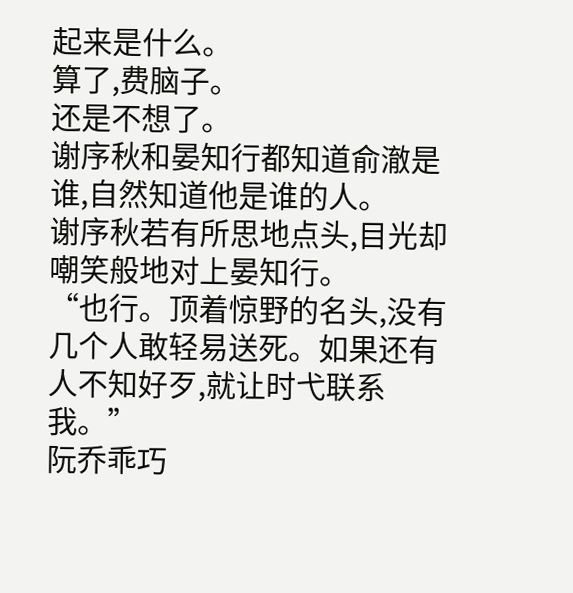起来是什么。
算了,费脑子。
还是不想了。
谢序秋和晏知行都知道俞澈是谁,自然知道他是谁的人。
谢序秋若有所思地点头,目光却嘲笑般地对上晏知行。
“也行。顶着惊野的名头,没有几个人敢轻易送死。如果还有人不知好歹,就让时弋联系我。”
阮乔乖巧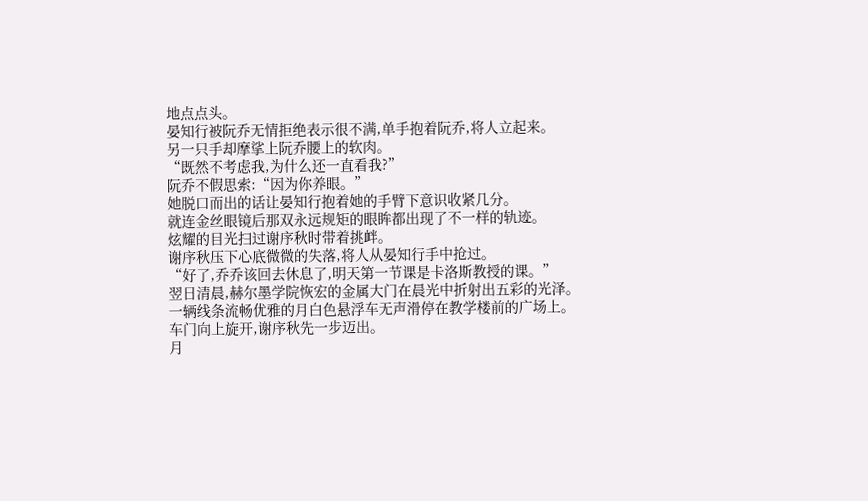地点点头。
晏知行被阮乔无情拒绝表示很不满,单手抱着阮乔,将人立起来。
另一只手却摩挲上阮乔腰上的软肉。
“既然不考虑我,为什么还一直看我?”
阮乔不假思索:“因为你养眼。”
她脱口而出的话让晏知行抱着她的手臂下意识收紧几分。
就连金丝眼镜后那双永远规矩的眼眸都出现了不一样的轨迹。
炫耀的目光扫过谢序秋时带着挑衅。
谢序秋压下心底微微的失落,将人从晏知行手中抢过。
“好了,乔乔该回去休息了,明天第一节课是卡洛斯教授的课。”
翌日清晨,赫尔墨学院恢宏的金属大门在晨光中折射出五彩的光泽。
一辆线条流畅优雅的月白色悬浮车无声滑停在教学楼前的广场上。
车门向上旋开,谢序秋先一步迈出。
月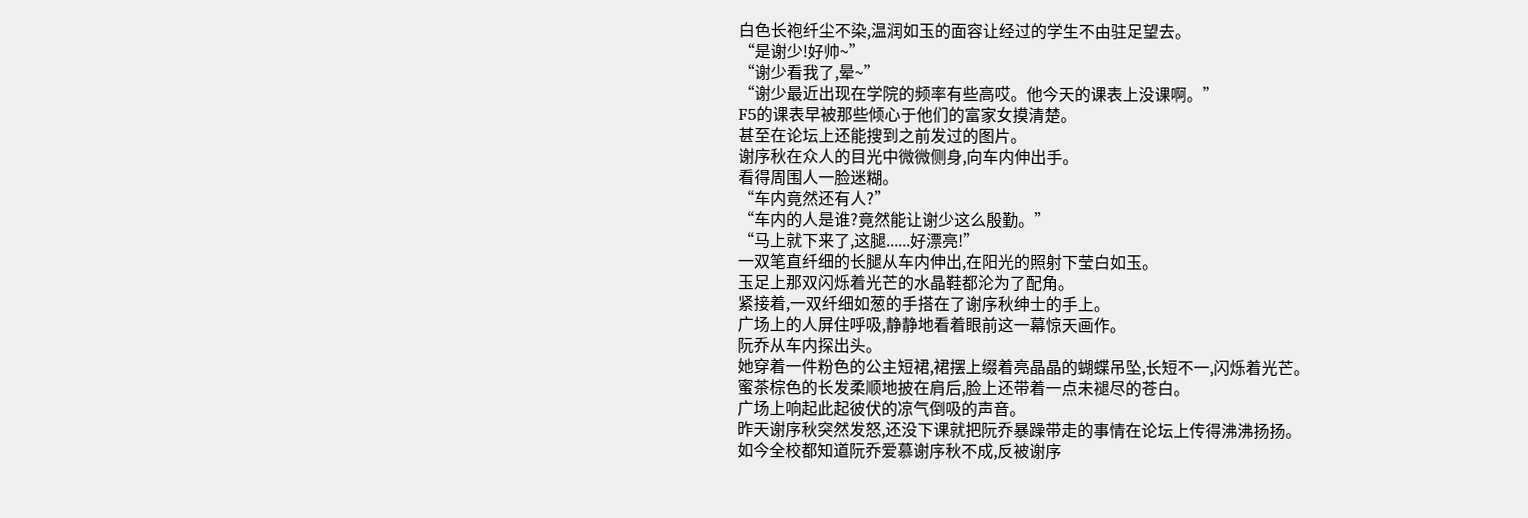白色长袍纤尘不染,温润如玉的面容让经过的学生不由驻足望去。
“是谢少!好帅~”
“谢少看我了,晕~”
“谢少最近出现在学院的频率有些高哎。他今天的课表上没课啊。”
F5的课表早被那些倾心于他们的富家女摸清楚。
甚至在论坛上还能搜到之前发过的图片。
谢序秋在众人的目光中微微侧身,向车内伸出手。
看得周围人一脸迷糊。
“车内竟然还有人?”
“车内的人是谁?竟然能让谢少这么殷勤。”
“马上就下来了,这腿......好漂亮!”
一双笔直纤细的长腿从车内伸出,在阳光的照射下莹白如玉。
玉足上那双闪烁着光芒的水晶鞋都沦为了配角。
紧接着,一双纤细如葱的手搭在了谢序秋绅士的手上。
广场上的人屏住呼吸,静静地看着眼前这一幕惊天画作。
阮乔从车内探出头。
她穿着一件粉色的公主短裙,裙摆上缀着亮晶晶的蝴蝶吊坠,长短不一,闪烁着光芒。
蜜茶棕色的长发柔顺地披在肩后,脸上还带着一点未褪尽的苍白。
广场上响起此起彼伏的凉气倒吸的声音。
昨天谢序秋突然发怒,还没下课就把阮乔暴躁带走的事情在论坛上传得沸沸扬扬。
如今全校都知道阮乔爱慕谢序秋不成,反被谢序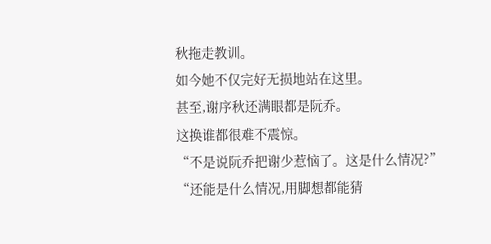秋拖走教训。
如今她不仅完好无损地站在这里。
甚至,谢序秋还满眼都是阮乔。
这换谁都很难不震惊。
“不是说阮乔把谢少惹恼了。这是什么情况?”
“还能是什么情况,用脚想都能猜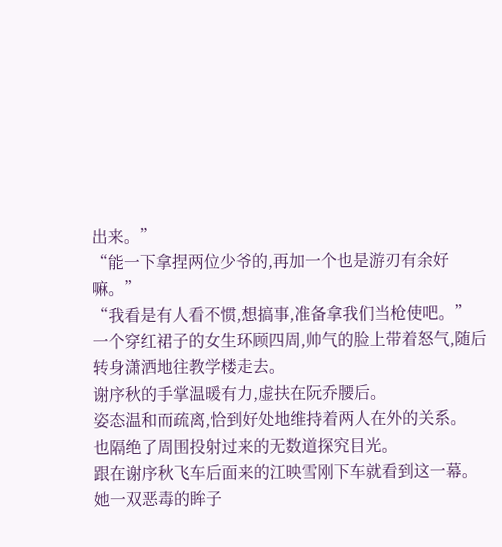出来。”
“能一下拿捏两位少爷的,再加一个也是游刃有余好嘛。”
“我看是有人看不惯,想搞事,准备拿我们当枪使吧。”
一个穿红裙子的女生环顾四周,帅气的脸上带着怒气,随后转身潇洒地往教学楼走去。
谢序秋的手掌温暖有力,虚扶在阮乔腰后。
姿态温和而疏离,恰到好处地维持着两人在外的关系。
也隔绝了周围投射过来的无数道探究目光。
跟在谢序秋飞车后面来的江映雪刚下车就看到这一幕。
她一双恶毒的眸子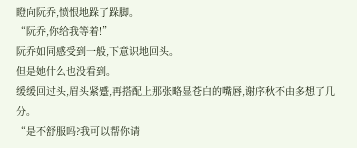瞪向阮乔,愤恨地跺了跺脚。
“阮乔,你给我等着!”
阮乔如同感受到一般,下意识地回头。
但是她什么也没看到。
缓缓回过头,眉头紧蹙,再搭配上那张略显苍白的嘴唇,谢序秋不由多想了几分。
“是不舒服吗?我可以帮你请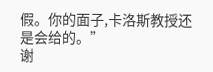假。你的面子,卡洛斯教授还是会给的。”
谢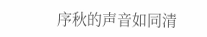序秋的声音如同清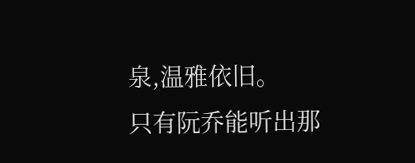泉,温雅依旧。
只有阮乔能听出那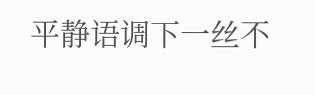平静语调下一丝不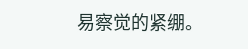易察觉的紧绷。